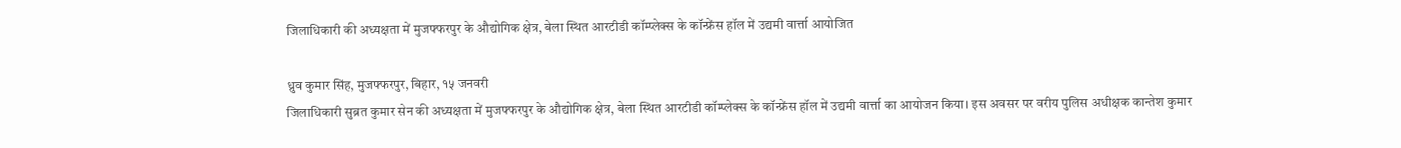जिलाधिकारी की अध्यक्षता में मुजफ्फरपुर के औद्योगिक क्षेत्र, बेला स्थित आरटीडी कॉम्प्लेक्स के कॉन्फ्रेंस हॉल में उद्यमी वार्त्ता आयोजित

ध्रुव कुमार सिंह, मुजफ्फरपुर, बिहार, १५ जनवरी
जिलाधिकारी सुब्रत कुमार सेन की अध्यक्षता में मुजफ्फरपुर के औद्योगिक क्षेत्र, बेला स्थित आरटीडी कॉम्प्लेक्स के कॉन्फ्रेंस हॉल में उद्यमी वार्त्ता का आयोजन किया। इस अवसर पर वरीय पुलिस अधीक्षक कान्तेश कुमार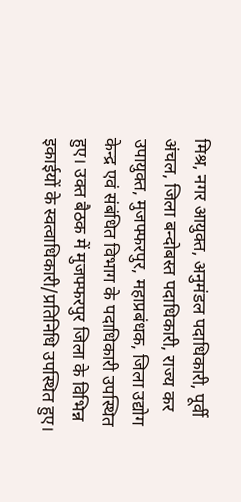मिश्र, नगर आयुक्त, अनुमंडल पदाधिकारी, पूर्वी अंचल, जिला बन्दोबस्त पदाधिकारी, राज्य कर उपायुक्त, मुजफ्फरपुर, महाप्रबंधक, जिला उद्योग केन्द्र एवं संबंधित विभाग के पदाधिकारी उपस्थित हुए। उक्त बैठक में मुजफ्फरपुर जिला के विभिन्न इकाईयों के स्वत्वाधिकारी/प्रतिनिधि उपस्थित हुए।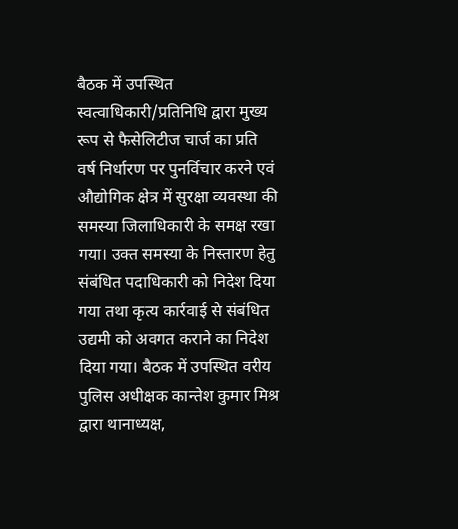बैठक में उपस्थित स्वत्वाधिकारी/प्रतिनिधि द्वारा मुख्य रूप से फैसेलिटीज चार्ज का प्रति वर्ष निर्धारण पर पुनर्विचार करने एवं औद्योगिक क्षेत्र में सुरक्षा व्यवस्था की समस्या जिलाधिकारी के समक्ष रखा गया। उक्त समस्या के निस्तारण हेतु संबंधित पदाधिकारी को निदेश दिया गया तथा कृत्य कार्रवाई से संबंधित उद्यमी को अवगत कराने का निदेश दिया गया। बैठक में उपस्थित वरीय पुलिस अधीक्षक कान्तेश कुमार मिश्र द्वारा थानाध्यक्ष,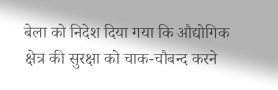बेला को निदेश दिया गया कि औद्योगिक क्षेत्र की सुरक्षा को चाक-चौबन्द करने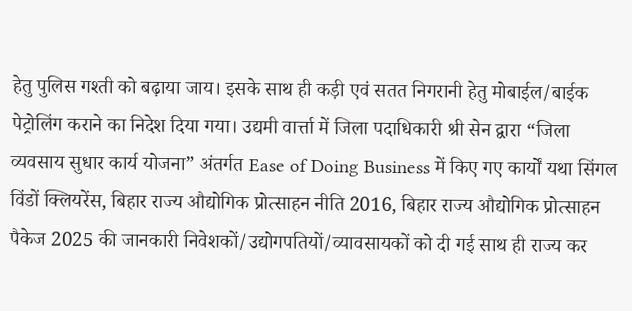हेतु पुलिस गश्ती को बढ़ाया जाय। इसके साथ ही कड़ी एवं सतत निगरानी हेतु मोबाईल/बाईक पेट्रोलिंग कराने का निदेश दिया गया। उद्यमी वार्त्ता में जिला पदाधिकारी श्री सेन द्वारा “जिला व्यवसाय सुधार कार्य योजना” अंतर्गत Ease of Doing Business में किए गए कार्यों यथा सिंगल विंडों क्लियरेंस, बिहार राज्य औद्योगिक प्रोत्साहन नीति 2016, बिहार राज्य औद्योगिक प्रोत्साहन पैकेज 2025 की जानकारी निवेशकों/उद्योगपतियों/व्यावसायकों को दी गई साथ ही राज्य कर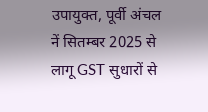उपायुक्त, पूर्वी अंचल नें सितम्बर 2025 से लागू GST सुधारों से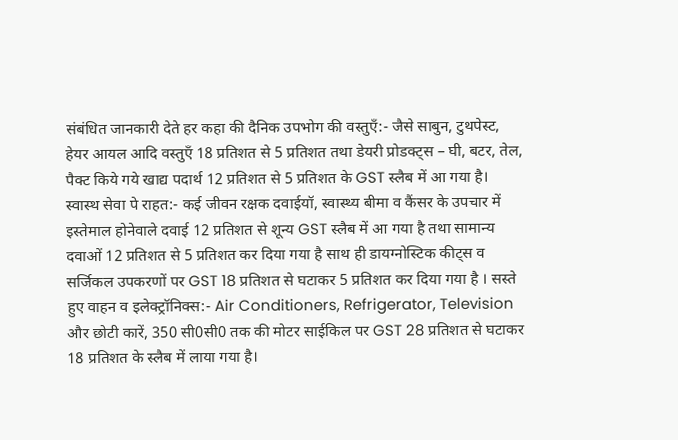संबंधित जानकारी देते हर कहा की दैनिक उपभोग की वस्तुएँ:- जैसे साबुन, टुथपेस्ट, हेयर आयल आदि वस्तुएँ 18 प्रतिशत से 5 प्रतिशत तथा डेयरी प्रोडक्ट्स – घी, बटर, तेल, पैक्ट किये गये खाद्य पदार्थ 12 प्रतिशत से 5 प्रतिशत के GST स्लैब में आ गया है। स्वास्थ सेवा पे राहत:- कई जीवन रक्षक दवाईयॉ, स्वास्थ्य बीमा व कैंसर के उपचार में इस्तेमाल होनेवाले दवाई 12 प्रतिशत से शून्य GST स्लैब में आ गया है तथा सामान्य दवाओं 12 प्रतिशत से 5 प्रतिशत कर दिया गया है साथ ही डायग्नोस्टिक कीट्स व सर्जिकल उपकरणों पर GST 18 प्रतिशत से घटाकर 5 प्रतिशत कर दिया गया है । सस्ते हुए वाहन व इलेक्ट्रॉनिक्स:- Air Conditioners, Refrigerator, Television और छोटी कारें, 350 सी0सी0 तक की मोटर साईकिल पर GST 28 प्रतिशत से घटाकर 18 प्रतिशत के स्लैब में लाया गया है।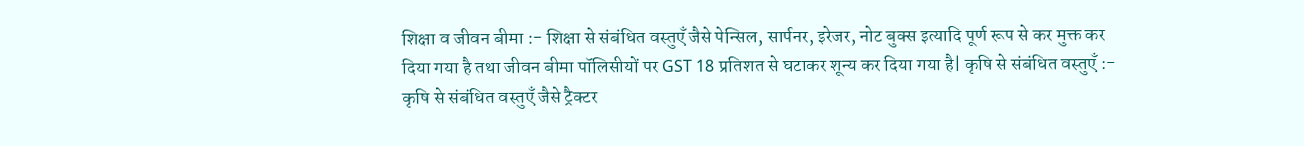शिक्षा व जीवन बीमा :- शिक्षा से संबंधित वस्तुएँ जैसे पेन्सिल, सार्पनर, इरेजर, नोट बुक्स इत्यादि पूर्ण रूप से कर मुक्त कर दिया गया है तथा जीवन बीमा पॉलिसीयों पर GST 18 प्रतिशत से घटाकर शून्य कर दिया गया है| कृषि से संबंधित वस्तुएँ :- कृषि से संबंधित वस्तुएँ जैसे ट्रैक्टर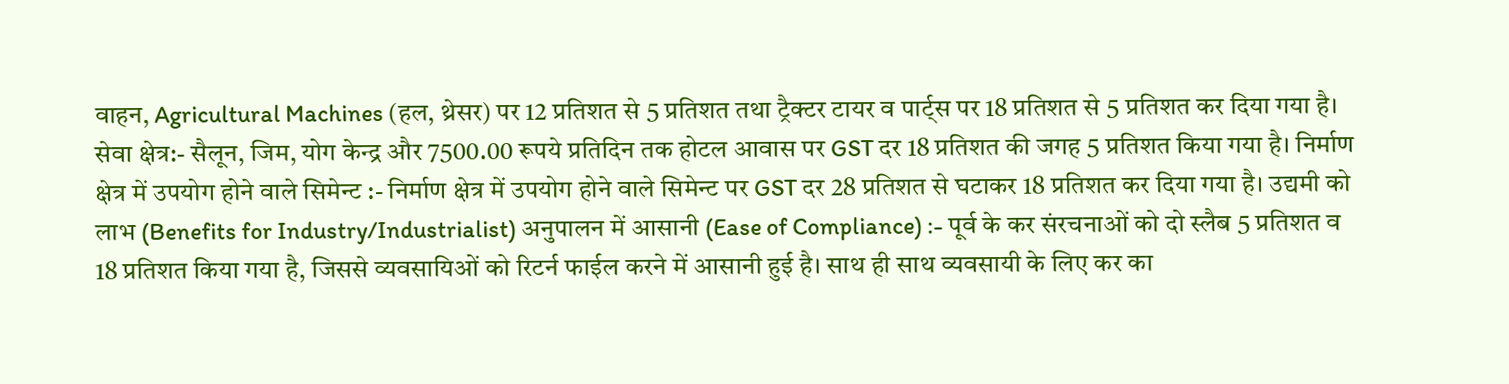वाहन, Agricultural Machines (हल, थ्रेसर) पर 12 प्रतिशत से 5 प्रतिशत तथा ट्रैक्टर टायर व पार्ट्स पर 18 प्रतिशत से 5 प्रतिशत कर दिया गया है। सेवा क्षेत्र:- सैलून, जिम, योग केन्द्र और 7500.00 रूपये प्रतिदिन तक होटल आवास पर GST दर 18 प्रतिशत की जगह 5 प्रतिशत किया गया है। निर्माण क्षेत्र में उपयोग होने वाले सिमेन्ट :- निर्माण क्षेत्र में उपयोग होने वाले सिमेन्ट पर GST दर 28 प्रतिशत से घटाकर 18 प्रतिशत कर दिया गया है। उद्यमी को लाभ (Benefits for Industry/Industrialist) अनुपालन में आसानी (Ease of Compliance) :- पूर्व के कर संरचनाओं को दो स्लैब 5 प्रतिशत व 18 प्रतिशत किया गया है, जिससे व्यवसायिओं को रिटर्न फाईल करने में आसानी हुई है। साथ ही साथ व्यवसायी के लिए कर का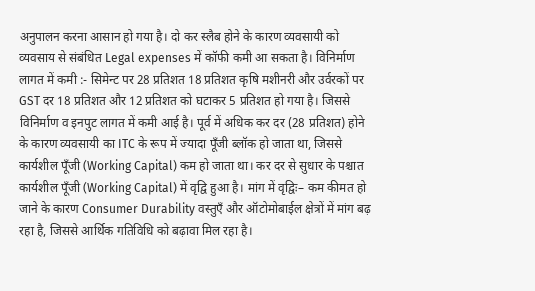अनुपालन करना आसान हो गया है। दो कर स्लैब होने के कारण व्यवसायी को व्यवसाय से संबंधित Legal expenses में कॉफी कमी आ सकता है। विनिर्माण लागत में कमी :- सिमेन्ट पर 28 प्रतिशत 18 प्रतिशत कृषि मशीनरी और उर्वरकों पर GST दर 18 प्रतिशत और 12 प्रतिशत को घटाकर 5 प्रतिशत हो गया है। जिससे विनिर्माण व इनपुट लागत में कमी आई है। पूर्व में अधिक कर दर (28 प्रतिशत) होने के कारण व्यवसायी का ITC के रूप में ज्यादा पूँजी ब्लॉक हो जाता था, जिससे कार्यशील पूँजी (Working Capital) कम हो जाता था। कर दर से सुधार के पश्चात कार्यशील पूँजी (Working Capital) में वृद्वि हुआ है। मांग में वृद्विः– कम कीमत हो जाने के कारण Consumer Durability वस्तुएँ और ऑटोमोबाईल क्षेत्रों में मांग बढ़ रहा है, जिससे आर्थिक गतिविधि को बढ़ावा मिल रहा है।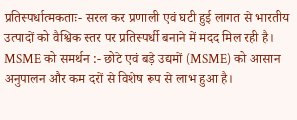प्रतिस्पर्धात्मकताः- सरल कर प्रणाली एवं घटी हुई लागत से भारतीय उत्पादों को वैश्विक स्तर पर प्रतिस्पर्धी बनाने में मदद मिल रही है। MSME को समर्थन :- छोटे एवं बड़े उद्यमों (MSME) को आसान अनुपालन और कम दरों से विशेष रूप से लाभ हुआ है।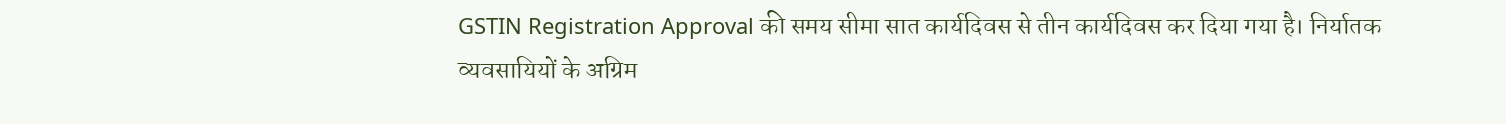GSTIN Registration Approval की समय सीमा सात कार्यदिवस से तीन कार्यदिवस कर दिया गया है। निर्यातक व्यवसायियों के अग्रिम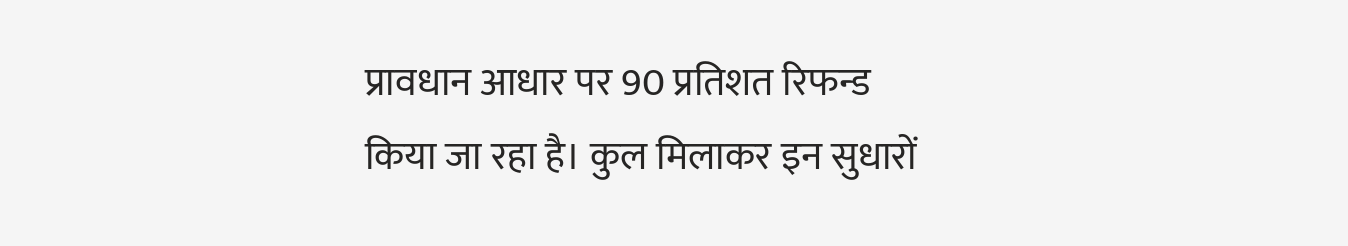प्रावधान आधार पर 90 प्रतिशत रिफन्ड किया जा रहा है। कुल मिलाकर इन सुधारों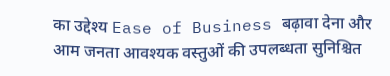का उद्देश्य Ease of Business बढ़ावा देना और आम जनता आवश्यक वस्तुओं की उपलब्धता सुनिश्चित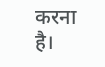करना है।